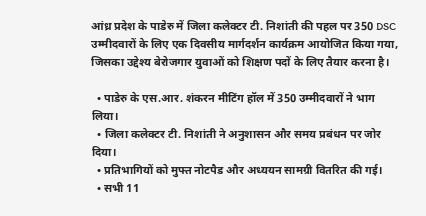आंध्र प्रदेश के पाडेरु में जिला कलेक्टर टी. निशांती की पहल पर 350 DSC उम्मीदवारों के लिए एक दिवसीय मार्गदर्शन कार्यक्रम आयोजित किया गया, जिसका उद्देश्य बेरोजगार युवाओं को शिक्षण पदों के लिए तैयार करना है।

  • पाडेरु के एस.आर. शंकरन मीटिंग हॉल में 350 उम्मीदवारों ने भाग लिया।
  • जिला कलेक्टर टी. निशांती ने अनुशासन और समय प्रबंधन पर जोर दिया।
  • प्रतिभागियों को मुफ्त नोटपैड और अध्ययन सामग्री वितरित की गई।
  • सभी 11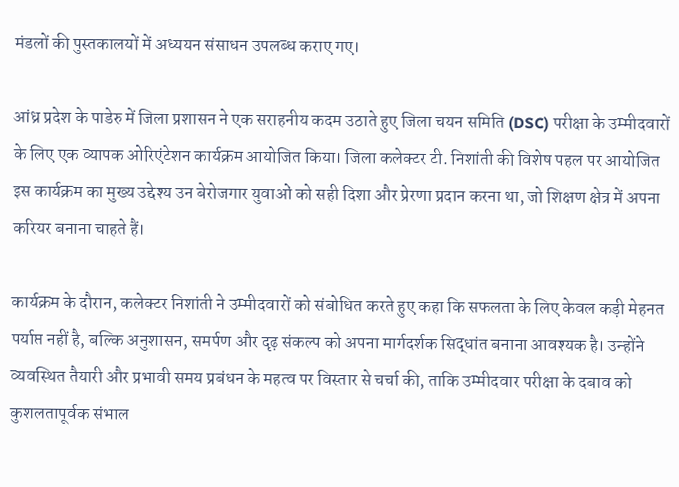मंडलों की पुस्तकालयों में अध्ययन संसाधन उपलब्ध कराए गए।

आंध्र प्रदेश के पाडेरु में जिला प्रशासन ने एक सराहनीय कदम उठाते हुए जिला चयन समिति (DSC) परीक्षा के उम्मीदवारों के लिए एक व्यापक ओरिएंटेशन कार्यक्रम आयोजित किया। जिला कलेक्टर टी. निशांती की विशेष पहल पर आयोजित इस कार्यक्रम का मुख्य उद्देश्य उन बेरोजगार युवाओं को सही दिशा और प्रेरणा प्रदान करना था, जो शिक्षण क्षेत्र में अपना करियर बनाना चाहते हैं।

कार्यक्रम के दौरान, कलेक्टर निशांती ने उम्मीदवारों को संबोधित करते हुए कहा कि सफलता के लिए केवल कड़ी मेहनत पर्याप्त नहीं है, बल्कि अनुशासन, समर्पण और दृढ़ संकल्प को अपना मार्गदर्शक सिद्धांत बनाना आवश्यक है। उन्होंने व्यवस्थित तैयारी और प्रभावी समय प्रबंधन के महत्व पर विस्तार से चर्चा की, ताकि उम्मीदवार परीक्षा के दबाव को कुशलतापूर्वक संभाल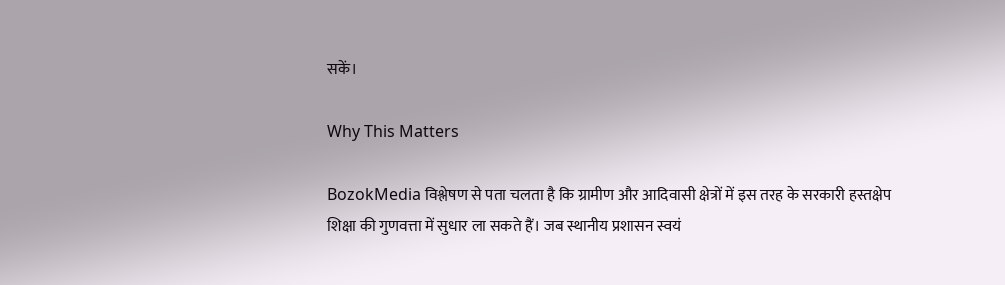सकें।

Why This Matters

BozokMedia विश्लेषण से पता चलता है कि ग्रामीण और आदिवासी क्षेत्रों में इस तरह के सरकारी हस्तक्षेप शिक्षा की गुणवत्ता में सुधार ला सकते हैं। जब स्थानीय प्रशासन स्वयं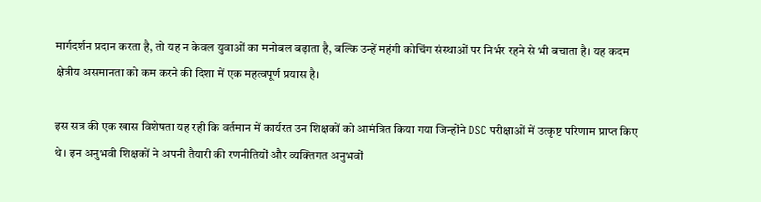मार्गदर्शन प्रदान करता है, तो यह न केवल युवाओं का मनोबल बढ़ाता है, बल्कि उन्हें महंगी कोचिंग संस्थाओं पर निर्भर रहने से भी बचाता है। यह कदम क्षेत्रीय असमानता को कम करने की दिशा में एक महत्वपूर्ण प्रयास है।

इस सत्र की एक खास विशेषता यह रही कि वर्तमान में कार्यरत उन शिक्षकों को आमंत्रित किया गया जिन्होंने DSC परीक्षाओं में उत्कृष्ट परिणाम प्राप्त किए थे। इन अनुभवी शिक्षकों ने अपनी तैयारी की रणनीतियों और व्यक्तिगत अनुभवों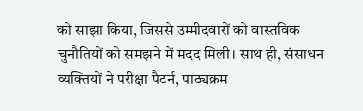को साझा किया, जिससे उम्मीदवारों को वास्तविक चुनौतियों को समझने में मदद मिली। साथ ही, संसाधन व्यक्तियों ने परीक्षा पैटर्न, पाठ्यक्रम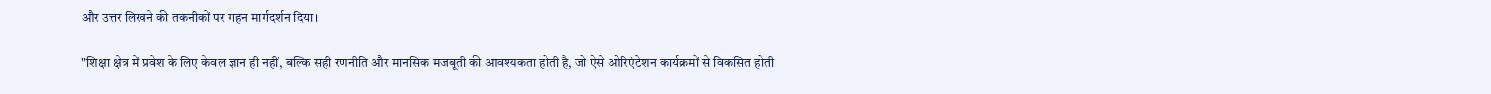और उत्तर लिखने की तकनीकों पर गहन मार्गदर्शन दिया।

"शिक्षा क्षेत्र में प्रवेश के लिए केवल ज्ञान ही नहीं, बल्कि सही रणनीति और मानसिक मजबूती की आवश्यकता होती है, जो ऐसे ओरिएंटेशन कार्यक्रमों से विकसित होती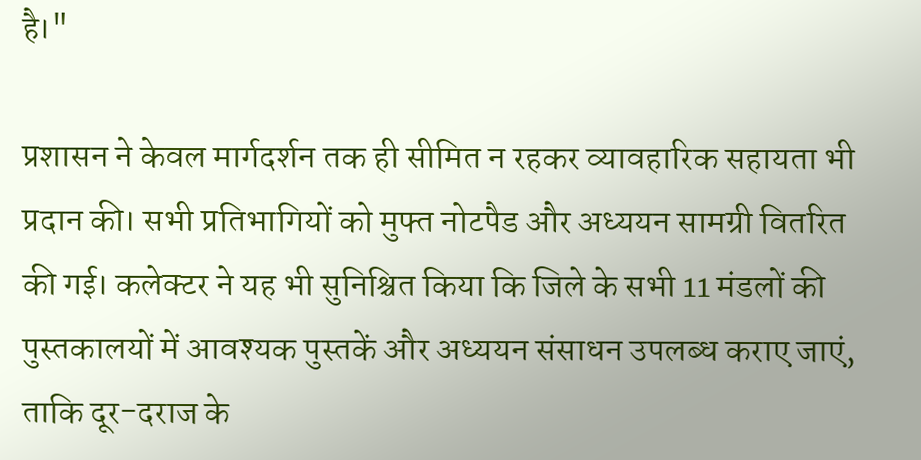है।"

प्रशासन ने केवल मार्गदर्शन तक ही सीमित न रहकर व्यावहारिक सहायता भी प्रदान की। सभी प्रतिभागियों को मुफ्त नोटपैड और अध्ययन सामग्री वितरित की गई। कलेक्टर ने यह भी सुनिश्चित किया कि जिले के सभी 11 मंडलों की पुस्तकालयों में आवश्यक पुस्तकें और अध्ययन संसाधन उपलब्ध कराए जाएं, ताकि दूर-दराज के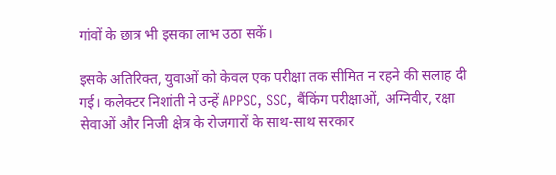गांवों के छात्र भी इसका लाभ उठा सकें।

इसके अतिरिक्त, युवाओं को केवल एक परीक्षा तक सीमित न रहने की सलाह दी गई। कलेक्टर निशांती ने उन्हें APPSC, SSC, बैंकिंग परीक्षाओं, अग्निवीर, रक्षा सेवाओं और निजी क्षेत्र के रोजगारों के साथ-साथ सरकार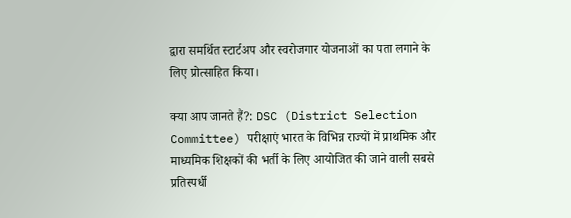द्वारा समर्थित स्टार्टअप और स्वरोजगार योजनाओं का पता लगाने के लिए प्रोत्साहित किया।

क्या आप जानते हैं?: DSC (District Selection Committee) परीक्षाएं भारत के विभिन्न राज्यों में प्राथमिक और माध्यमिक शिक्षकों की भर्ती के लिए आयोजित की जाने वाली सबसे प्रतिस्पर्धी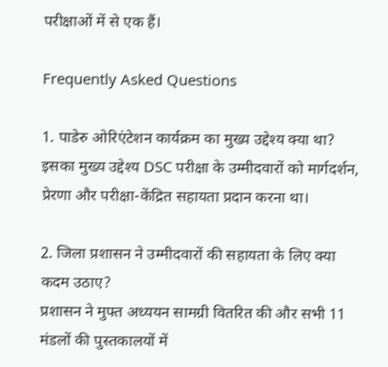परीक्षाओं में से एक हैं।

Frequently Asked Questions

1. पाडेरु ओरिएंटेशन कार्यक्रम का मुख्य उद्देश्य क्या था?
इसका मुख्य उद्देश्य DSC परीक्षा के उम्मीदवारों को मार्गदर्शन, प्रेरणा और परीक्षा-केंद्रित सहायता प्रदान करना था।

2. जिला प्रशासन ने उम्मीदवारों की सहायता के लिए क्या कदम उठाए?
प्रशासन ने मुफ्त अध्ययन सामग्री वितरित की और सभी 11 मंडलों की पुस्तकालयों में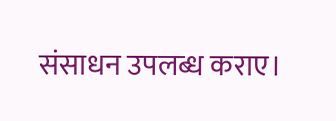संसाधन उपलब्ध कराए।